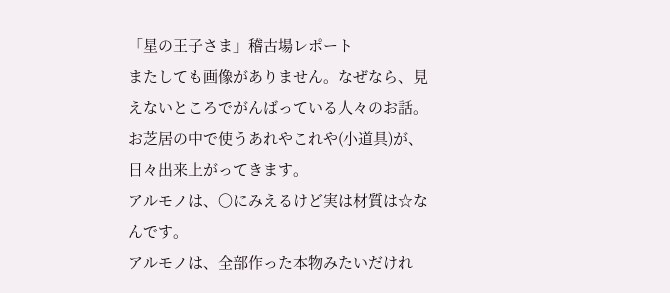「星の王子さま」稽古場レポート
またしても画像がありません。なぜなら、見えないところでがんばっている人々のお話。
お芝居の中で使うあれやこれや(小道具)が、日々出来上がってきます。
アルモノは、〇にみえるけど実は材質は☆なんです。
アルモノは、全部作った本物みたいだけれ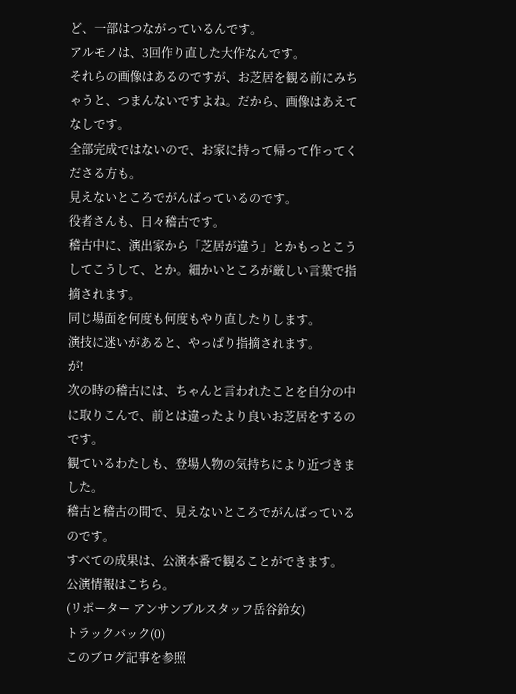ど、一部はつながっているんです。
アルモノは、3回作り直した大作なんです。
それらの画像はあるのですが、お芝居を観る前にみちゃうと、つまんないですよね。だから、画像はあえてなしです。
全部完成ではないので、お家に持って帰って作ってくださる方も。
見えないところでがんばっているのです。
役者さんも、日々稽古です。
稽古中に、演出家から「芝居が違う」とかもっとこうしてこうして、とか。細かいところが厳しい言葉で指摘されます。
同じ場面を何度も何度もやり直したりします。
演技に迷いがあると、やっぱり指摘されます。
が!
次の時の稽古には、ちゃんと言われたことを自分の中に取りこんで、前とは違ったより良いお芝居をするのです。
観ているわたしも、登場人物の気持ちにより近づきました。
稽古と稽古の間で、見えないところでがんばっているのです。
すべての成果は、公演本番で観ることができます。
公演情報はこちら。
(リポーター アンサンブルスタッフ岳谷鈴女)
トラックバック(0)
このブログ記事を参照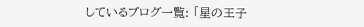しているブログ一覧: 「星の王子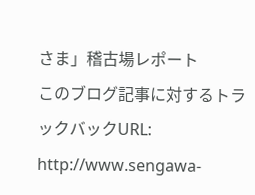さま」稽古場レポート
このブログ記事に対するトラックバックURL: http://www.sengawa-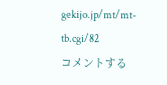gekijo.jp/mt/mt-tb.cgi/82
コメントする